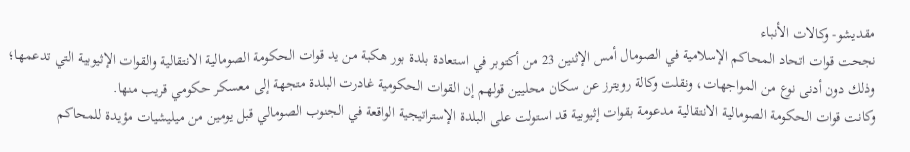مقديشو- وكالات الأنباء
نجحت قوات اتحاد المحاكم الإسلامية في الصومال أمس الإثنين 23 من أكتوبر في استعادة بلدة بور هكبة من يد قوات الحكومة الصومالية الانتقالية والقوات الإثيوبية التي تدعمها؛ وذلك دون أدنى نوع من المواجهات، ونقلت وكالة رويترز عن سكان محليين قولهم إن القوات الحكومية غادرت البلدة متجهة إلى معسكر حكومي قريب منها.
وكانت قوات الحكومة الصومالية الانتقالية مدعومة بقوات إثيوبية قد استولت على البلدة الإستراتيجية الواقعة في الجنوب الصومالي قبل يومين من ميليشيات مؤيدة للمحاكم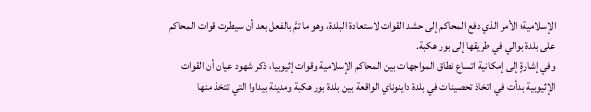الإسلامية؛ الأمر الذي دفع المحاكم إلى حشد القوات لاستعادة البلدة، وهو ما تمَّ بالفعل بعد أن سيطرت قوات المحاكم على بلدة بوالي في طريقها إلى بور هكبة.
وفي إشارةٍ إلى إمكانية اتساع نطاق المواجهات بين المحاكم الإسلامية وقوات إثيوبيا، ذكر شهود عيان أن القوات الإثيوبية بدأت في اتخاذ تحصينات في بلدة داينوناي الواقعة بين بلدة بور هكبة ومدينة بيداوا التي تتخذ منها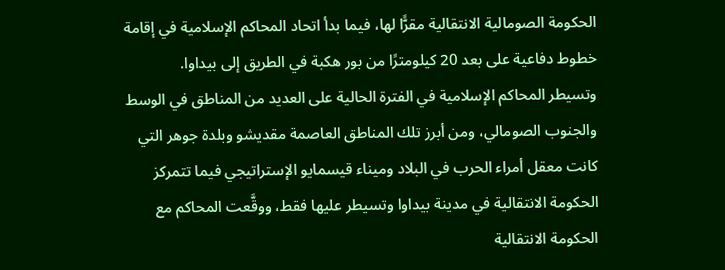الحكومة الصومالية الانتقالية مقرًّا لها، فيما بدأ اتحاد المحاكم الإسلامية في إقامة خطوط دفاعية على بعد 20 كيلومترًا من بور هكبة في الطريق إلى بيداوا.
وتسيطر المحاكم الإسلامية في الفترة الحالية على العديد من المناطق في الوسط والجنوب الصومالي، ومن أبرز تلك المناطق العاصمة مقديشو وبلدة جوهر التي كانت معقل أمراء الحرب في البلاد وميناء قيسمايو الإستراتيجي فيما تتمركز الحكومة الانتقالية في مدينة بيداوا وتسيطر عليها فقط، ووقَّعت المحاكم مع الحكومة الانتقالية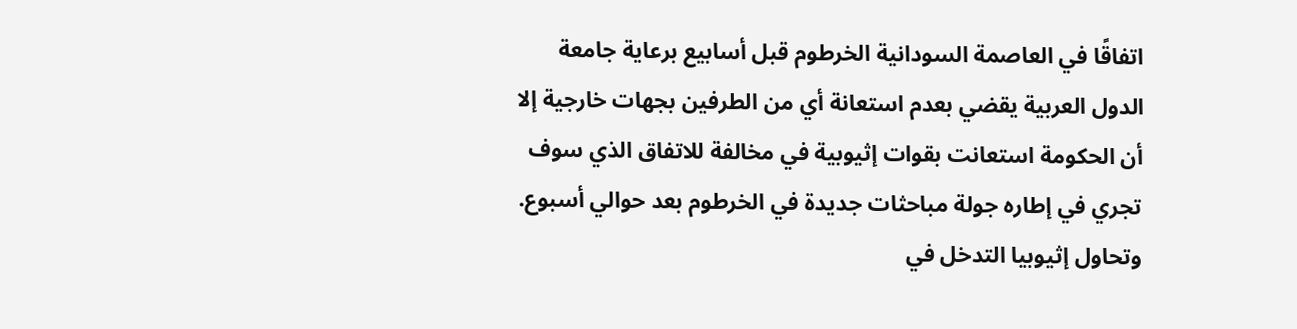اتفاقًا في العاصمة السودانية الخرطوم قبل أسابيع برعاية جامعة الدول العربية يقضي بعدم استعانة أي من الطرفين بجهات خارجية إلا أن الحكومة استعانت بقوات إثيوبية في مخالفة للاتفاق الذي سوف تجري في إطاره جولة مباحثات جديدة في الخرطوم بعد حوالي أسبوع.
وتحاول إثيوبيا التدخل في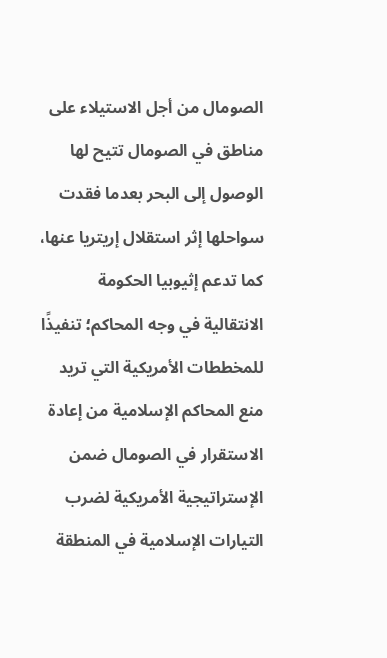الصومال من أجل الاستيلاء على مناطق في الصومال تتيح لها الوصول إلى البحر بعدما فقدت سواحلها إثر استقلال إريتريا عنها، كما تدعم إثيوبيا الحكومة الانتقالية في وجه المحاكم؛ تنفيذًا للمخططات الأمريكية التي تريد منع المحاكم الإسلامية من إعادة الاستقرار في الصومال ضمن الإستراتيجية الأمريكية لضرب التيارات الإسلامية في المنطقة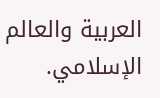العربية والعالم الإسلامي.